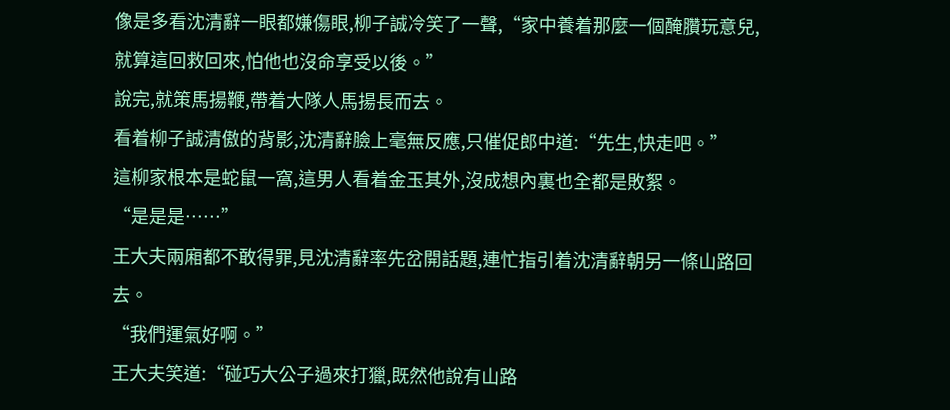像是多看沈清辭一眼都嫌傷眼,柳子誠冷笑了一聲,“家中養着那麼一個醃臢玩意兒,就算這回救回來,怕他也沒命享受以後。”
說完,就策馬揚鞭,帶着大隊人馬揚長而去。
看着柳子誠清傲的背影,沈清辭臉上毫無反應,只催促郎中道:“先生,快走吧。”
這柳家根本是蛇鼠一窩,這男人看着金玉其外,沒成想內裏也全都是敗絮。
“是是是……”
王大夫兩廂都不敢得罪,見沈清辭率先岔開話題,連忙指引着沈清辭朝另一條山路回去。
“我們運氣好啊。”
王大夫笑道:“碰巧大公子過來打獵,既然他說有山路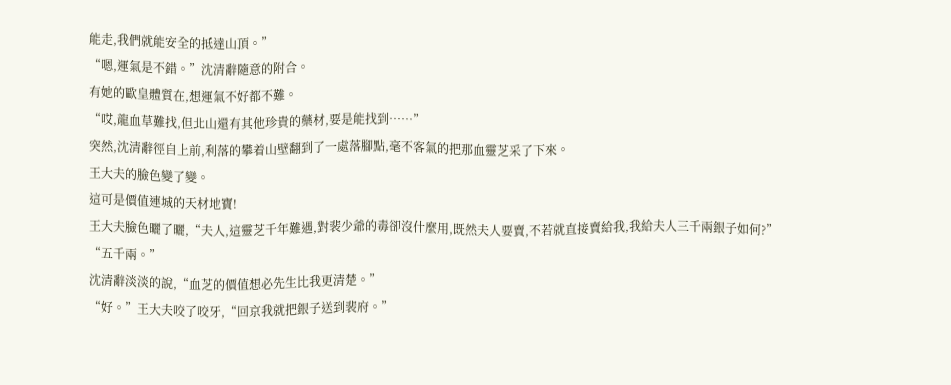能走,我們就能安全的抵達山頂。”
“嗯,運氣是不錯。”沈清辭隨意的附合。
有她的歐皇體質在,想運氣不好都不難。
“哎,龍血草難找,但北山還有其他珍貴的藥材,要是能找到……”
突然,沈清辭徑自上前,利落的攀着山壁翻到了一處落腳點,毫不客氣的把那血靈芝采了下來。
王大夫的臉色變了變。
這可是價值連城的天材地寶!
王大夫臉色曬了曬,“夫人,這靈芝千年難遇,對裴少爺的毒卻沒什麼用,既然夫人要賣,不若就直接賣給我,我給夫人三千兩銀子如何?”
“五千兩。”
沈清辭淡淡的說,“血芝的價值想必先生比我更清楚。”
“好。”王大夫咬了咬牙,“回京我就把銀子送到裴府。”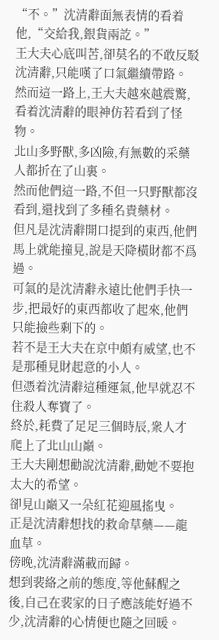“不。”沈清辭面無表情的看着他,“交給我,銀貨兩訖。”
王大夫心底叫苦,卻莫名的不敢反駁沈清辭,只能嘆了口氣繼續帶路。
然而這一路上,王大夫越來越震驚,看着沈清辭的眼神仿若看到了怪物。
北山多野獸,多凶險,有無數的采藥人都折在了山裏。
然而他們這一路,不但一只野獸都沒看到,還找到了多種名貴藥材。
但凡是沈清辭開口提到的東西,他們馬上就能撞見,說是天降橫財都不爲過。
可氣的是沈清辭永遠比他們手快一步,把最好的東西都收了起來,他們只能撿些剩下的。
若不是王大夫在京中頗有威望,也不是那種見財起意的小人。
但憑着沈清辭這種運氣,他早就忍不住殺人奪寶了。
終於,耗費了足足三個時辰,衆人才爬上了北山山巔。
王大夫剛想勸說沈清辭,勸她不要抱太大的希望。
卻見山巔又一朵紅花迎風搖曳。
正是沈清辭想找的救命草藥——龍血草。
傍晚,沈清辭滿載而歸。
想到裴絡之前的態度,等他蘇醒之後,自己在裴家的日子應該能好過不少,沈清辭的心情便也隨之回暖。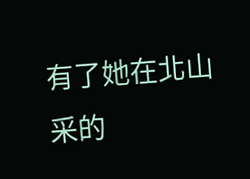有了她在北山采的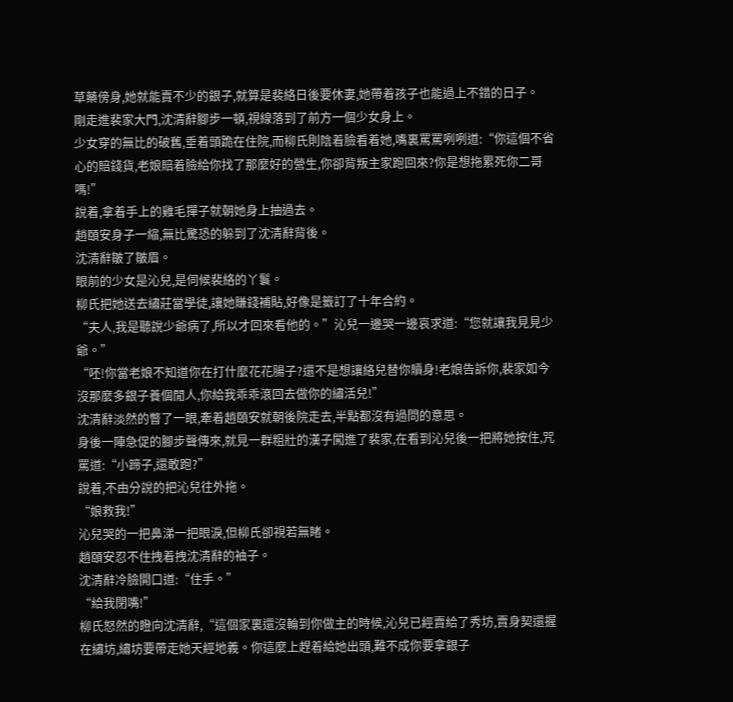草藥傍身,她就能賣不少的銀子,就算是裴絡日後要休妻,她帶着孩子也能過上不錯的日子。
剛走進裴家大門,沈清辭腳步一頓,視線落到了前方一個少女身上。
少女穿的無比的破舊,垂着頭跪在住院,而柳氏則陰着臉看着她,嘴裏罵罵咧咧道:“你這個不省心的賠錢貨,老娘賠着臉給你找了那麼好的營生,你卻背叛主家跑回來?你是想拖累死你二哥嗎!”
說着,拿着手上的雞毛撣子就朝她身上抽過去。
趙頤安身子一縮,無比驚恐的躲到了沈清辭背後。
沈清辭皺了皺眉。
眼前的少女是沁兒,是伺候裴絡的丫鬟。
柳氏把她送去繡莊當學徒,讓她賺錢補貼,好像是籤訂了十年合約。
“夫人,我是聽說少爺病了,所以才回來看他的。”沁兒一邊哭一邊哀求道:“您就讓我見見少爺。”
“呸!你當老娘不知道你在打什麼花花腸子?還不是想讓絡兒替你贖身!老娘告訴你,裴家如今沒那麼多銀子養個閒人,你給我乖乖滾回去做你的繡活兒!”
沈清辭淡然的瞥了一眼,牽着趙頤安就朝後院走去,半點都沒有過問的意思。
身後一陣急促的腳步聲傳來,就見一群粗壯的漢子闖進了裴家,在看到沁兒後一把將她按住,咒罵道:“小蹄子,還敢跑?”
說着,不由分說的把沁兒往外拖。
“娘救我!”
沁兒哭的一把鼻涕一把眼淚,但柳氏卻視若無睹。
趙頤安忍不住拽着拽沈清辭的袖子。
沈清辭冷臉開口道:“住手。”
“給我閉嘴!”
柳氏怒然的瞪向沈清辭,“這個家裏還沒輪到你做主的時候,沁兒已經賣給了秀坊,賣身契還握在繡坊,繡坊要帶走她天經地義。你這麼上趕着給她出頭,難不成你要拿銀子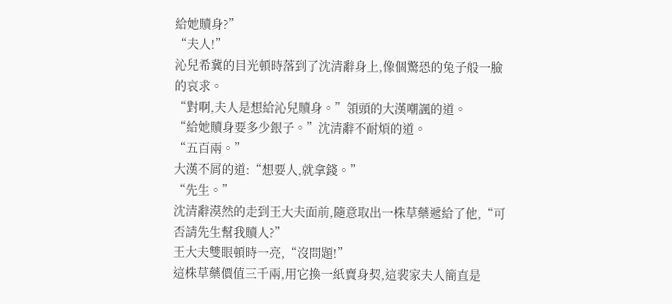給她贖身?”
“夫人!”
沁兒希冀的目光頓時落到了沈清辭身上,像個驚恐的兔子般一臉的哀求。
“對啊,夫人是想給沁兒贖身。”領頭的大漢嘲諷的道。
“給她贖身要多少銀子。”沈清辭不耐煩的道。
“五百兩。”
大漢不屑的道:“想要人,就拿錢。”
“先生。”
沈清辭漠然的走到王大夫面前,隨意取出一株草藥遞給了他,“可否請先生幫我贖人?”
王大夫雙眼頓時一亮,“沒問題!”
這株草藥價值三千兩,用它換一紙賣身契,這裴家夫人簡直是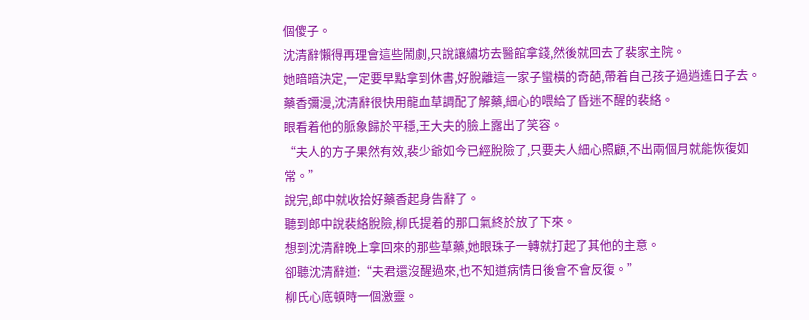個傻子。
沈清辭懶得再理會這些鬧劇,只說讓繡坊去醫館拿錢,然後就回去了裴家主院。
她暗暗決定,一定要早點拿到休書,好脫離這一家子蠻橫的奇葩,帶着自己孩子過逍遙日子去。
藥香彌漫,沈清辭很快用龍血草調配了解藥,細心的喂給了昏迷不醒的裴絡。
眼看着他的脈象歸於平穩,王大夫的臉上露出了笑容。
“夫人的方子果然有效,裴少爺如今已經脫險了,只要夫人細心照顧,不出兩個月就能恢復如常。”
說完,郎中就收拾好藥香起身告辭了。
聽到郎中說裴絡脫險,柳氏提着的那口氣終於放了下來。
想到沈清辭晚上拿回來的那些草藥,她眼珠子一轉就打起了其他的主意。
卻聽沈清辭道:“夫君還沒醒過來,也不知道病情日後會不會反復。”
柳氏心底頓時一個激靈。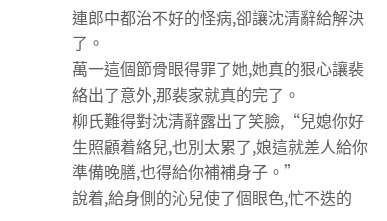連郎中都治不好的怪病,卻讓沈清辭給解決了。
萬一這個節骨眼得罪了她,她真的狠心讓裴絡出了意外,那裴家就真的完了。
柳氏難得對沈清辭露出了笑臉,“兒媳你好生照顧着絡兒,也別太累了,娘這就差人給你準備晚膳,也得給你補補身子。”
說着,給身側的沁兒使了個眼色,忙不迭的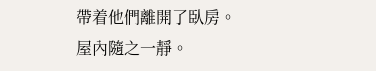帶着他們離開了臥房。
屋內隨之一靜。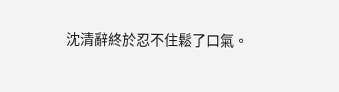沈清辭終於忍不住鬆了口氣。